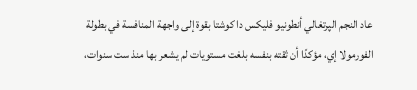عاد النجم الپرتغالي أنطونيو فليكس دا كوشتا بقوة إلى واجهة المنافسة في بطولة الفورمولا إي، مؤكدًا أن ثقته بنفسه بلغت مستويات لم يشعر بها منذ ست سنوات،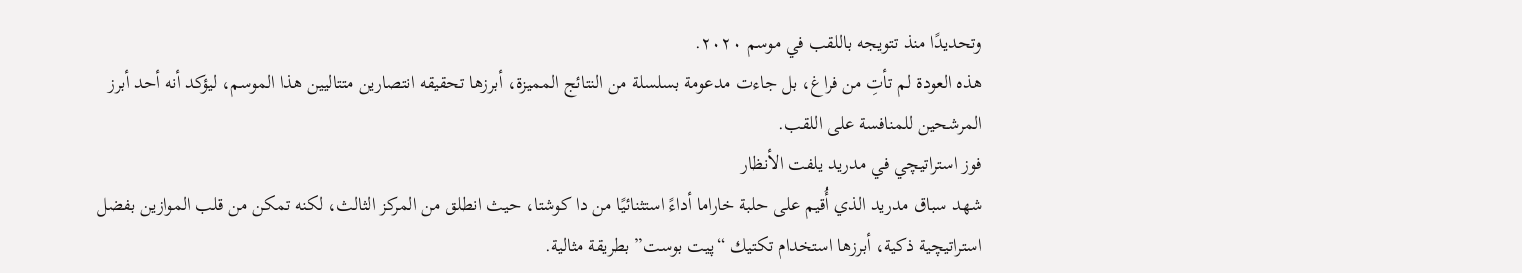وتحديدًا منذ تتويجه باللقب في موسم ٢٠٢٠.
هذه العودة لم تأتِ من فراغ، بل جاءت مدعومة بسلسلة من النتائج المميزة، أبرزها تحقيقه انتصارين متتاليين هذا الموسم، ليؤكد أنه أحد أبرز المرشحين للمنافسة على اللقب.
فوز استراتيچي في مدريد يلفت الأنظار
شهد سباق مدريد الذي أُقيم على حلبة خاراما أداءً استثنائيًا من دا كوشتا، حيث انطلق من المركز الثالث، لكنه تمكن من قلب الموازين بفضل استراتيچية ذكية، أبرزها استخدام تكتيك “پيت بوست” بطريقة مثالية.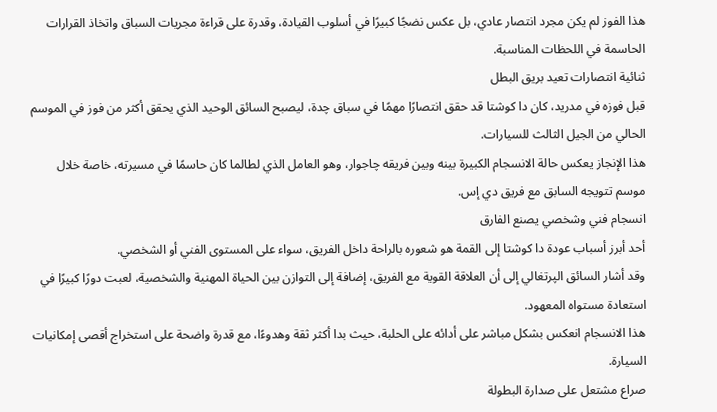هذا الفوز لم يكن مجرد انتصار عادي، بل عكس نضجًا كبيرًا في أسلوب القيادة، وقدرة على قراءة مجريات السباق واتخاذ القرارات الحاسمة في اللحظات المناسبة.
ثنائية انتصارات تعيد بريق البطل
قبل فوزه في مدريد، كان دا كوشتا قد حقق انتصارًا مهمًا في سباق چدة، ليصبح السائق الوحيد الذي يحقق أكثر من فوز في الموسم الحالي من الجيل الثالث للسيارات.
هذا الإنجاز يعكس حالة الانسجام الكبيرة بينه وبين فريقه چاجوار، وهو العامل الذي لطالما كان حاسمًا في مسيرته، خاصة خلال موسم تتويجه السابق مع فريق دي إس.
انسجام فني وشخصي يصنع الفارق
أحد أبرز أسباب عودة دا كوشتا إلى القمة هو شعوره بالراحة داخل الفريق، سواء على المستوى الفني أو الشخصي.
وقد أشار السائق الپرتغالي إلى أن العلاقة القوية مع الفريق، إضافة إلى التوازن بين الحياة المهنية والشخصية، لعبت دورًا كبيرًا في استعادة مستواه المعهود.
هذا الانسجام انعكس بشكل مباشر على أدائه على الحلبة، حيث بدا أكثر ثقة وهدوءًا، مع قدرة واضحة على استخراج أقصى إمكانيات السيارة.
صراع مشتعل على صدارة البطولة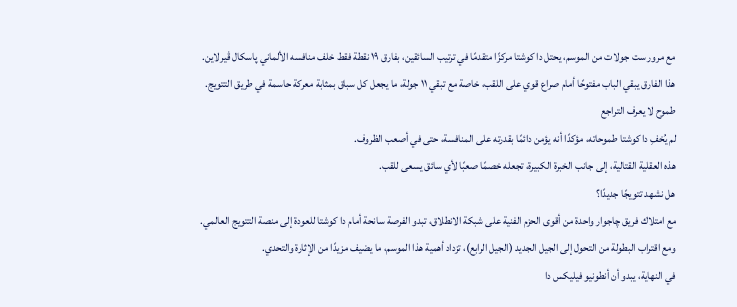مع مرور ست جولات من الموسم، يحتل دا كوشتا مركزًا متقدمًا في ترتيب السائقين، بفارق ١٩ نقطة فقط خلف منافسه الألماني پاسكال ڤيرلاين.
هذا الفارق يبقي الباب مفتوحًا أمام صراع قوي على اللقب، خاصة مع تبقي ١١ جولة، ما يجعل كل سباق بمثابة معركة حاسمة في طريق التتويج.
طموح لا يعرف التراجع
لم يُخفِ دا كوشتا طموحاته، مؤكدًا أنه يؤمن دائمًا بقدرته على المنافسة، حتى في أصعب الظروف.
هذه العقلية القتالية، إلى جانب الخبرة الكبيرة، تجعله خصمًا صعبًا لأي سائق يسعى للقب.
هل نشهد تتويجًا جديدًا؟
مع امتلاك فريق چاجوار واحدة من أقوى الحزم الفنية على شبكة الانطلاق، تبدو الفرصة سانحة أمام دا كوشتا للعودة إلى منصة التتويج العالمي.
ومع اقتراب البطولة من التحول إلى الجيل الجديد (الجيل الرابع)، تزداد أهمية هذا الموسم، ما يضيف مزيدًا من الإثارة والتحدي.
في النهاية، يبدو أن أنطونيو فيليكس دا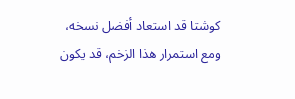كوشتا قد استعاد أفضل نسخه، ومع استمرار هذا الزخم، قد يكون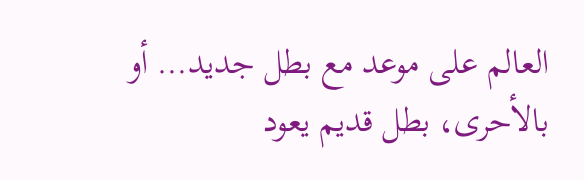العالم على موعد مع بطل جديد… أو بالأحرى، بطل قديم يعود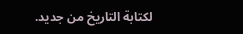لكتابة التاريخ من جديد.